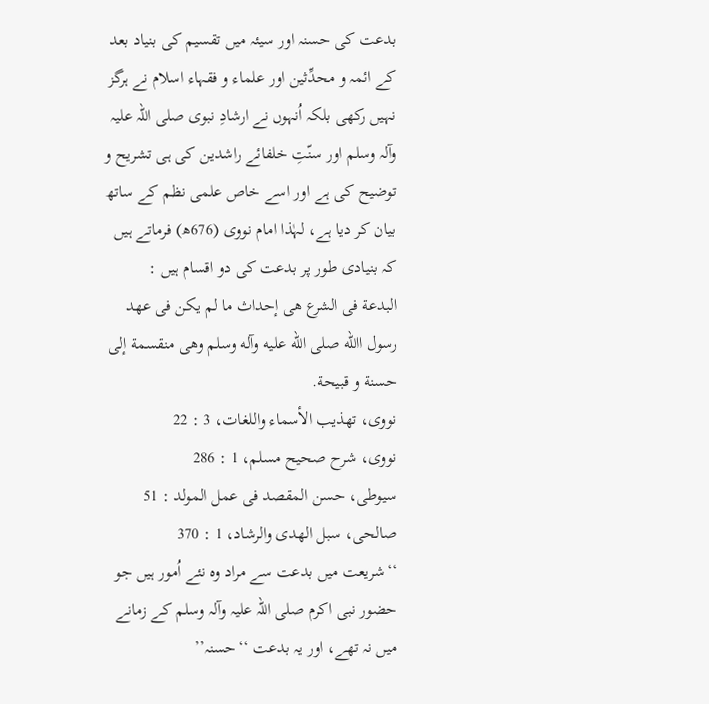بدعت کی حسنہ اور سیئہ میں تقسیم کی بنیاد بعد کے ائمہ و محدِّثین اور علماء و فقہاء اسلام نے ہرگز نہیں رکھی بلکہ اُنہوں نے ارشادِ نبوی صلی اللہ علیہ وآلہ وسلم اور سنّتِ خلفائے راشدین کی ہی تشریح و توضیح کی ہے اور اسے خاص علمی نظم کے ساتھ بیان کر دیا ہے، لہٰذا امام نووی (676ھ) فرماتے ہیں کہ بنیادی طور پر بدعت کی دو اقسام ہیں :
البدعة فی الشرع هی إحداث ما لم يکن فی عهد رسول االله صلی الله عليه وآله وسلم وهی منقسمة إلی حسنة و قبيحة.
نووی، تهذيب الأسماء واللغات، 3 : 22
نووی، شرح صحيح مسلم، 1 : 286
سيوطی، حسن المقصد فی عمل المولد : 51
صالحی، سبل الهدی والرشاد، 1 : 370
‘‘شریعت میں بدعت سے مراد وہ نئے اُمور ہیں جو حضور نبی اکرم صلی اللہ علیہ وآلہ وسلم کے زمانے میں نہ تھے، اور یہ بدعت ‘‘حسنہ’’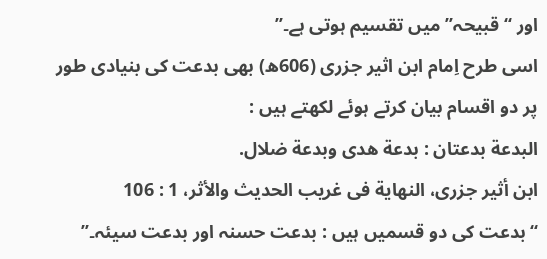اور ‘‘قبیحہ’’ میں تقسیم ہوتی ہے۔’’
اسی طرح اِمام ابن اثیر جزری (606ھ) بھی بدعت کی بنیادی طور پر دو اقسام بیان کرتے ہوئے لکھتے ہیں :
البدعة بدعتان : بدعة هدی وبدعة ضلال.
ابن أثير جزری، النهاية فی غريب الحديث والأثر، 1 : 106
‘‘بدعت کی دو قسمیں ہیں : بدعت حسنہ اور بدعت سیئہ۔’’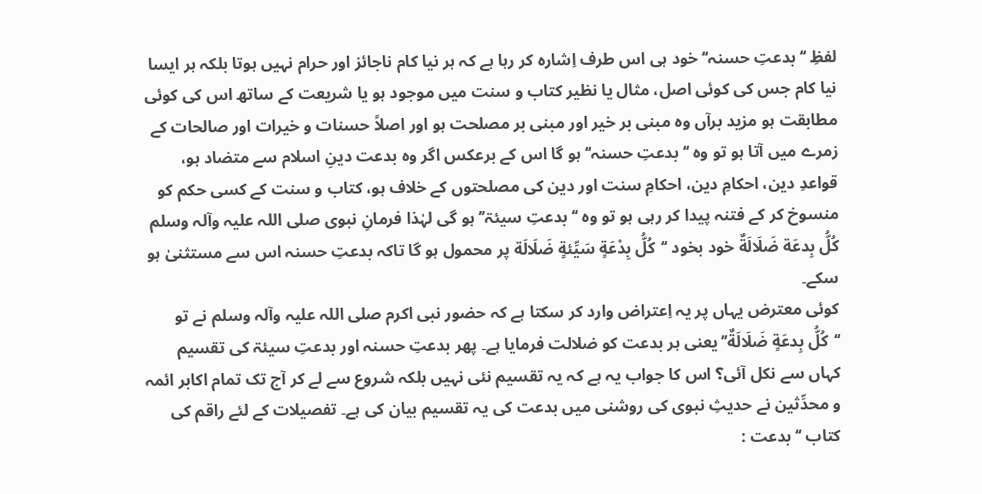لفظِ ‘‘بدعتِ حسنہ‘‘ خود ہی اس طرف اِشارہ کر رہا ہے کہ ہر نیا کام ناجائز اور حرام نہیں ہوتا بلکہ ہر ایسا نیا کام جس کی کوئی اصل، مثال یا نظیر کتاب و سنت میں موجود ہو یا شریعت کے ساتھ اس کی کوئی مطابقت ہو مزید برآں وہ مبنی بر خیر اور مبنی بر مصلحت ہو اور اصلاً حسنات و خیرات اور صالحات کے زمرے میں آتا ہو تو وہ ‘‘بدعتِ حسنہ‘‘ ہو گا اس کے برعکس اگر وہ بدعت دینِ اسلام سے متضاد ہو، قواعدِ دین، احکامِ دین، احکامِ سنت اور دین کی مصلحتوں کے خلاف ہو، کتاب و سنت کے کسی حکم کو منسوخ کر کے فتنہ پیدا کر رہی ہو تو وہ ‘‘بدعتِ سیئۃ’’ ہو گی لہٰذا فرمانِ نبوی صلی اللہ علیہ وآلہ وسلم کُلُّ بِدعَة ضَلَالَةٌ خود بخود ‘‘کُلُّ بِدْعَةٍ سَيِّئةٍ ضَلَالَة پر محمول ہو گا تاکہ بدعتِ حسنہ اس سے مستثنیٰ ہو سکے۔
کوئی معترض یہاں پر یہ اِعتراض وارد کر سکتا ہے کہ حضور نبی اکرم صلی اللہ علیہ وآلہ وسلم نے تو ‘‘کُلُّ بِدعَةٍ ضَلَالَةٌ’’ یعنی ہر بدعت کو ضلالت فرمایا ہے۔ پھر بدعتِ حسنہ اور بدعتِ سیئۃ کی تقسیم کہاں سے نکل آئی؟ اس کا جواب یہ ہے کہ یہ تقسیم نئی نہیں بلکہ شروع سے لے کر آج تک تمام اکابر ائمہ و محدِّثین نے حدیثِ نبوی کی روشنی میں بدعت کی یہ تقسیم بیان کی ہے۔ تفصیلات کے لئے راقم کی کتاب ‘‘بدعت :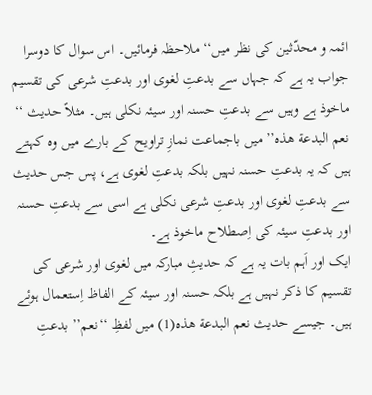ائمہ و محدّثین کی نظر میں‘‘ ملاحظہ فرمائیں۔ اس سوال کا دوسرا جواب یہ ہے کہ جہاں سے بدعتِ لغوی اور بدعتِ شرعی کی تقسیم ماخوذ ہے وہیں سے بدعتِ حسنہ اور سیئہ نکلی ہیں۔ مثلاً حدیث ‘‘ نعم البدعة هذه’’ میں باجماعت نمازِ تراویح کے بارے میں وہ کہتے ہیں کہ یہ بدعتِ حسنہ نہیں بلکہ بدعتِ لغوی ہے، پس جس حدیث سے بدعتِ لغوی اور بدعتِ شرعی نکلی ہے اسی سے بدعتِ حسنہ اور بدعتِ سیئہ کی اِصطلاح ماخوذ ہے۔
ایک اور اَہم بات یہ ہے کہ حدیثِ مبارکہ میں لغوی اور شرعی کی تقسیم کا ذکر نہیں ہے بلکہ حسنہ اور سیئہ کے الفاظ اِستعمال ہوئے ہیں۔ جیسے حدیث نعم البدعة هذه(1) میں لفظِ ‘‘نعم’’ بدعتِ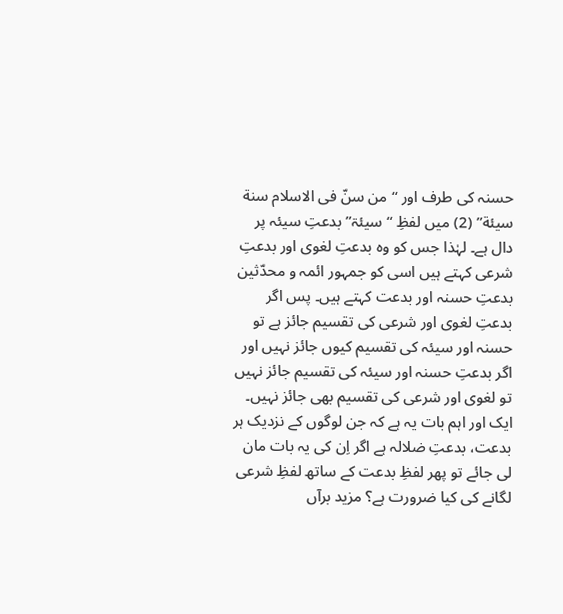حسنہ کی طرف اور ‘‘من سنّ فی الاسلام سنة سيئة’’ (2) میں لفظِ ‘‘سیئۃ’’ بدعتِ سیئہ پر دال ہے۔ لہٰذا جس کو وہ بدعتِ لغوی اور بدعتِ شرعی کہتے ہیں اسی کو جمہور ائمہ و محدّثین بدعتِ حسنہ اور بدعت کہتے ہیں۔ پس اگر بدعتِ لغوی اور شرعی کی تقسیم جائز ہے تو حسنہ اور سیئہ کی تقسیم کیوں جائز نہیں اور اگر بدعتِ حسنہ اور سیئہ کی تقسیم جائز نہیں تو لغوی اور شرعی کی تقسیم بھی جائز نہیں۔ ایک اور اہم بات یہ ہے کہ جن لوگوں کے نزدیک ہر بدعت، بدعتِ ضلالہ ہے اگر اِن کی یہ بات مان لی جائے تو پھر لفظِ بدعت کے ساتھ لفظِ شرعی لگانے کی کیا ضرورت ہے؟ مزید برآں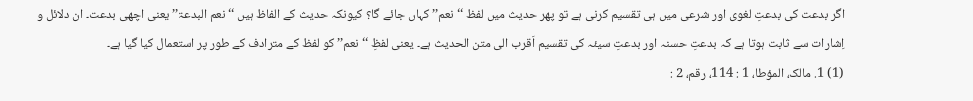اگر بدعت کی بدعتِ لغوی اور شرعی میں ہی تقسیم کرنی ہے تو پھر حدیث میں لفظ ‘‘نعم’’ کہاں جائے گا؟ کیونکہ حدیث کے الفاظ ہیں ‘‘نعم البدعۃ’’ یعنی اچھی بدعت۔ ان دلائل و اِشارات سے ثابت ہوتا ہے کہ بدعتِ حسنہ اور بدعتِ سیئہ کی تقسیم اَقرب الی متن الحدیث ہے۔ یعنی لفظِ ‘‘نعم’’ کو لفظ کے مترادف کے طور پر استعمال کیا گیا ہے۔
(1) 1. مالک، المؤطا، 1 : 114، رقم، 2 :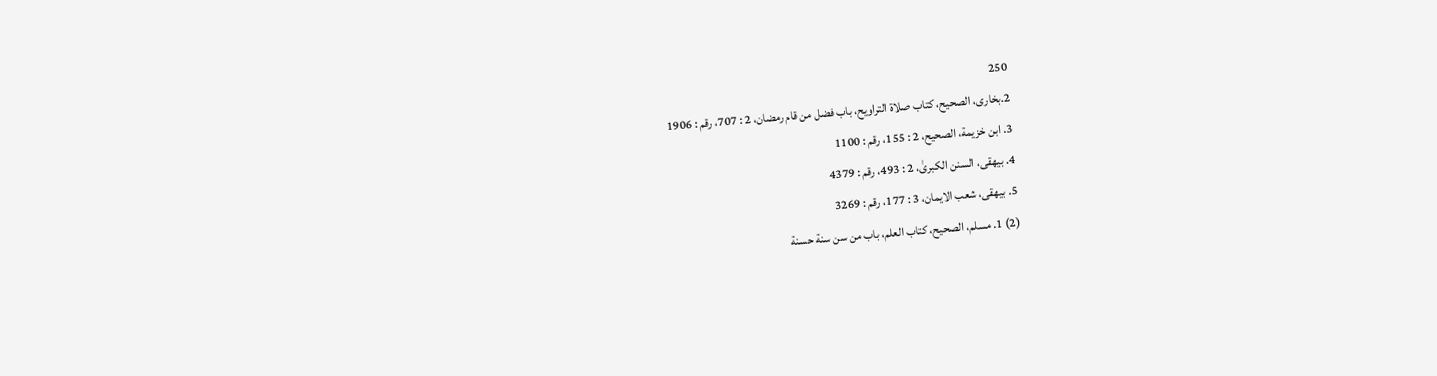250
2.بخاری، الصحيح، کتاب صلاة التراويح، باب فضل من قام رمضان، 2 : 707، رقم : 1906
3. ابن خزيمة، الصحيح، 2 : 155، رقم : 1100
4. بيهقی، السنن الکبریٰ، 2 : 493، رقم : 4379
5. بيهقی، شعب الايمان، 3 : 177، رقم : 3269
(2) 1. مسلم، الصحيح، کتاب العلم، باب من سن سنة حسنة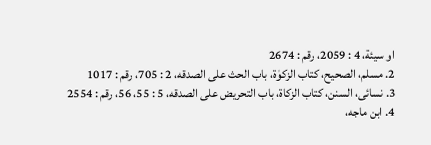او سيئة، 4 : 2059، رقم : 2674
2. مسلم، الصحيح، کتاب الزکوٰة، باب الحث علی الصدقه، 2 : 705، رقم : 1017
3. نسائی، السنن، کتاب الزکاة، باب التحريض علی الصدقه، 5 : 55، 56، رقم : 2554
4. ابن ماجه،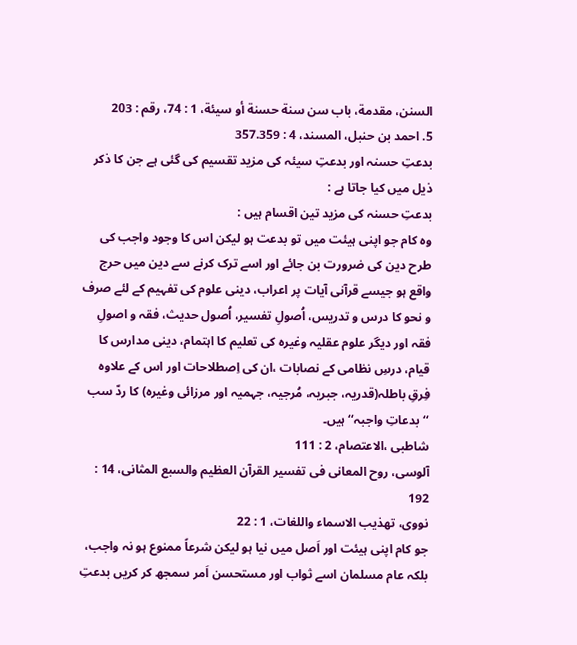السنن، مقدمة، باب سن سنة حسنة أو سيئة، 1 : 74، رقم : 203
5. احمد بن حنبل، المسند، 4 : 357.359
بدعتِ حسنہ اور بدعتِ سیئہ کی مزید تقسیم کی گئی ہے جن کا ذکر ذیل میں کیا جاتا ہے :
بدعتِ حسنہ کی مزید تین اقسام ہیں :
وہ کام جو اپنی ہیئت میں تو بدعت ہو لیکن اس کا وجود واجب کی طرح دین کی ضرورت بن جائے اور اسے ترک کرنے سے دین میں حرج واقع ہو جیسے قرآنی آیات پر اعراب، دینی علوم کی تفہیم کے لئے صرف و نحو کا درس و تدریس، اُصولِ تفسیر، اُصول حدیث، فقہ و اصولِ فقہ اور دیگر علوم عقلیہ وغیرہ کی تعلیم کا اہتمام، دینی مدارس کا قیام، درسِ نظامی کے نصابات ،ان کی اِصطلاحات اور اس کے علاوہ فِرقِ باطلہ(قدریہ، جبریہ، مُرجیہ، جہمیہ اور مرزائی وغیرہ) کا ردّ سب ‘‘بدعاتِ واجبہ‘‘ ہیں۔
شاطبی ،الاعتصام، 2 : 111
آلوسی، روح المعانی فی تفسير القرآن العظيم والسبع المثانی، 14 : 192
نووی، تهذيب الاسماء واللغات، 1 : 22
جو کام اپنی ہیئت اور اَصل میں نیا ہو لیکن شرعاً ممنوع ہو نہ واجب، بلکہ عام مسلمان اسے ثواب اور مستحسن اَمر سمجھ کر کریں بدعتِ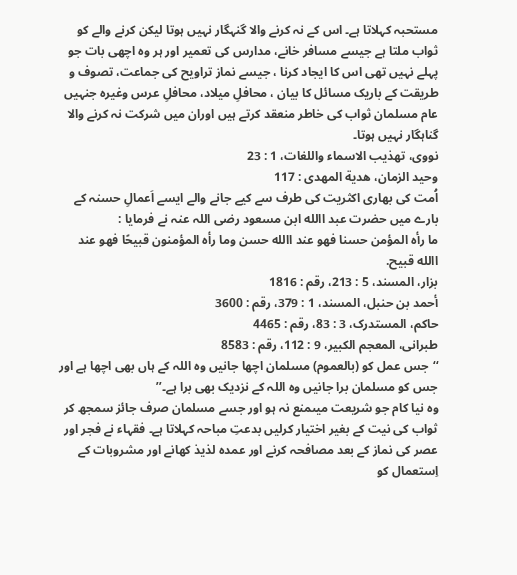مستحبہ کہلاتا ہے۔ اس کے نہ کرنے والا گنہگار نہیں ہوتا لیکن کرنے والے کو ثواب ملتا ہے جیسے مسافر خانے، مدارس کی تعمیر اور ہر وہ اچھی بات جو پہلے نہیں تھی اس کا ایجاد کرنا ، جیسے نماز تراویح کی جماعت، تصوف و طریقت کے باریک مسائل کا بیان ، محافلِ میلاد، محافلِ عرس وغیرہ جنہیں عام مسلمان ثواب کی خاطر منعقد کرتے ہیں اوران میں شرکت نہ کرنے والا گناہگار نہیں ہوتا۔
نووی، تهذيب الاسماء واللغات، 1 : 23
وحيد الزمان، هدية المهدی : 117
اُمت کی بھاری اکثریت کی طرف سے کیے جانے والے ایسے اَعمالِ حسنہ کے بارے میں حضرت عبد االله ابن مسعود رضی اللہ عنہ نے فرمایا :
ما رأه المؤمن حسنا فهو عند االله حسن وما رأه المؤمنون قبيحًا فهو عند االله قبيح.
بزار، المسند، 5 : 213، رقم : 1816
أحمد بن حنبل، المسند، 1 : 379، رقم : 3600
حاکم، المستدرک، 3 : 83، رقم : 4465
طبرانی، المعجم الکبير، 9 : 112، رقم : 8583
‘‘جس عمل کو (بالعموم) مسلمان اچھا جانیں وہ اللہ کے ہاں بھی اچھا ہے اور جس کو مسلمان برا جانیں وہ اللہ کے نزدیک بھی برا ہے۔’’
وہ نیا کام جو شریعت میںمنع نہ ہو اور جسے مسلمان صرف جائز سمجھ کر ثواب کی نیت کے بغیر اختیار کرلیں بدعتِ مباحہ کہلاتا ہے۔ فقہاء نے فجر اور عصر کی نماز کے بعد مصافحہ کرنے اور عمدہ لذیذ کھانے اور مشروبات کے اِستعمال کو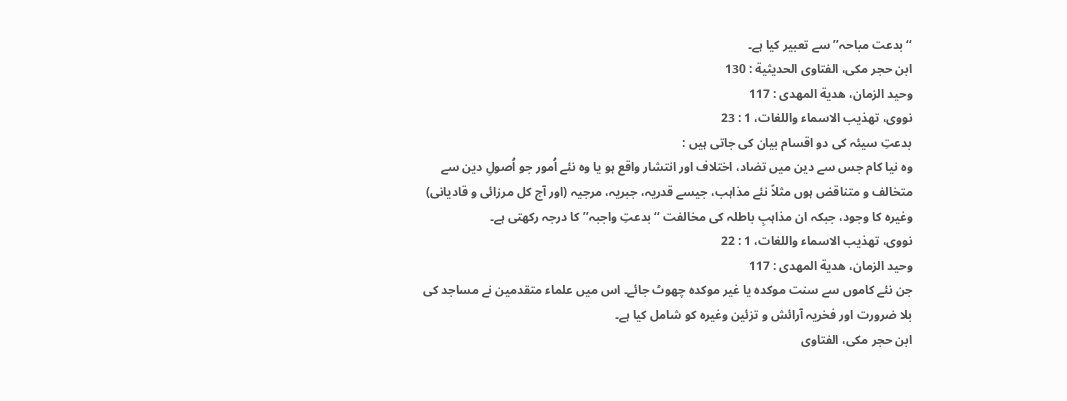‘‘بدعت مباحہ’’ سے تعبیر کیا ہے۔
ابن حجر مکی، الفتاوی الحديثية : 130
وحيد الزمان، هدية المهدی : 117
نووی، تهذيب الاسماء واللغات، 1 : 23
بدعتِ سیئہ کی دو اقسام بیان کی جاتی ہیں :
وہ نیا کام جس سے دین میں تضاد، اختلاف اور انتشار واقع ہو یا وہ نئے اُمور جو اُصولِ دین سے متخالف و متناقض ہوں مثلاً نئے مذاہب، جیسے قدریہ، جبریہ، مرجیہ (اور آج کل مرزائی و قادیانی) وغیرہ کا وجود، جبکہ ان مذاہبِ باطلہ کی مخالفت ‘‘بدعتِ واجبہ’’ کا درجہ رکھتی ہے۔
نووی، تهذيب الاسماء واللغات، 1 : 22
وحيد الزمان، هدية المهدی : 117
جن نئے کاموں سے سنت موکدہ یا غیر موکدہ چھوٹ جائے۔ اس میں علماء متقدمین نے مساجد کی بلا ضرورت اور فخریہ آرائش و تزئین وغیرہ کو شامل کیا ہے۔
ابن حجر مکی، الفتاوی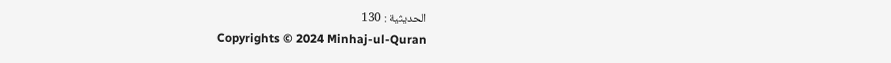الحديثية : 130
Copyrights © 2024 Minhaj-ul-Quran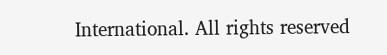International. All rights reserved